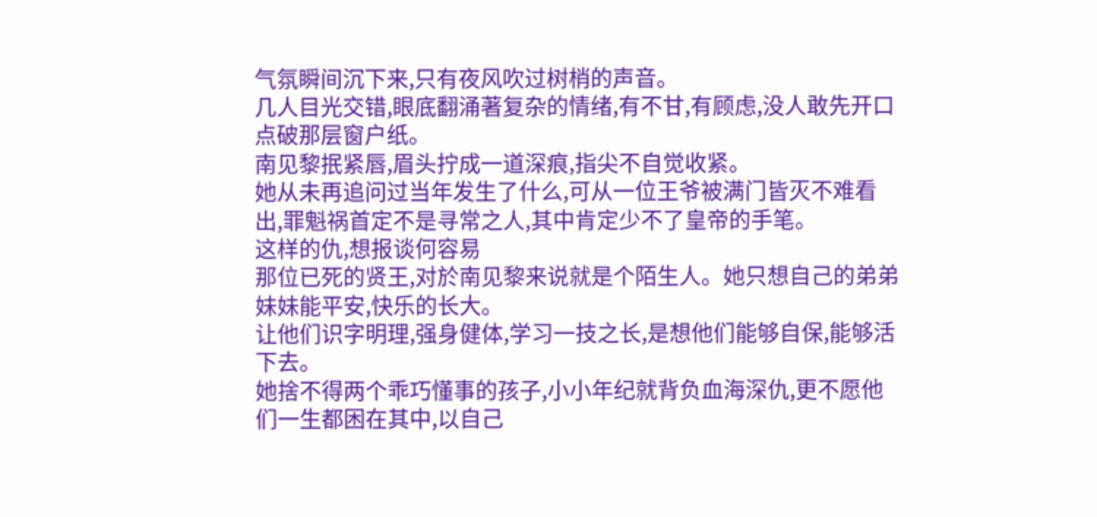气氛瞬间沉下来,只有夜风吹过树梢的声音。
几人目光交错,眼底翻涌著复杂的情绪,有不甘,有顾虑,没人敢先开口点破那层窗户纸。
南见黎抿紧唇,眉头拧成一道深痕,指尖不自觉收紧。
她从未再追问过当年发生了什么,可从一位王爷被满门皆灭不难看出,罪魁祸首定不是寻常之人,其中肯定少不了皇帝的手笔。
这样的仇,想报谈何容易
那位已死的贤王,对於南见黎来说就是个陌生人。她只想自己的弟弟妹妹能平安,快乐的长大。
让他们识字明理,强身健体,学习一技之长,是想他们能够自保,能够活下去。
她捨不得两个乖巧懂事的孩子,小小年纪就背负血海深仇,更不愿他们一生都困在其中,以自己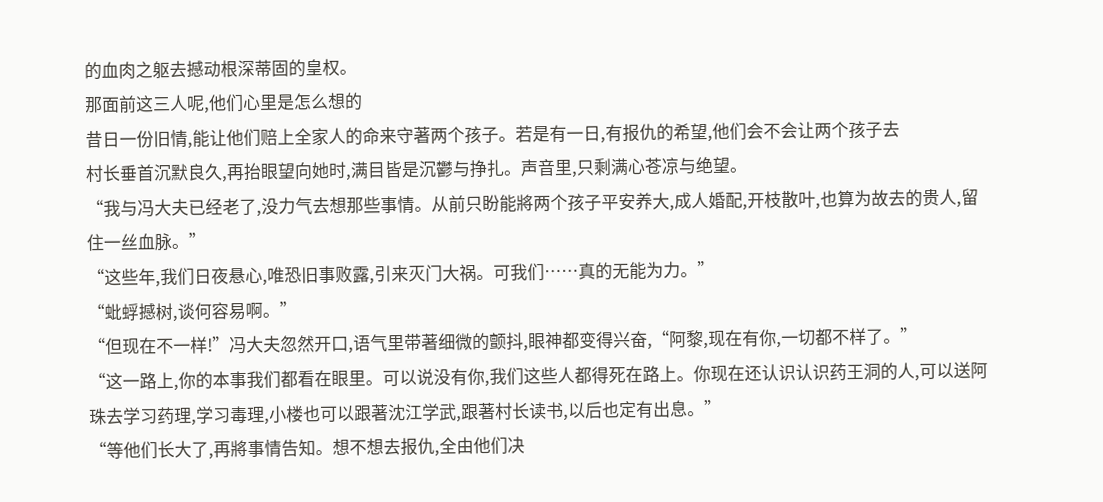的血肉之躯去撼动根深蒂固的皇权。
那面前这三人呢,他们心里是怎么想的
昔日一份旧情,能让他们赔上全家人的命来守著两个孩子。若是有一日,有报仇的希望,他们会不会让两个孩子去
村长垂首沉默良久,再抬眼望向她时,满目皆是沉鬱与挣扎。声音里,只剩满心苍凉与绝望。
“我与冯大夫已经老了,没力气去想那些事情。从前只盼能將两个孩子平安养大,成人婚配,开枝散叶,也算为故去的贵人,留住一丝血脉。”
“这些年,我们日夜悬心,唯恐旧事败露,引来灭门大祸。可我们……真的无能为力。”
“蚍蜉撼树,谈何容易啊。”
“但现在不一样!”冯大夫忽然开口,语气里带著细微的颤抖,眼神都变得兴奋,“阿黎,现在有你,一切都不样了。”
“这一路上,你的本事我们都看在眼里。可以说没有你,我们这些人都得死在路上。你现在还认识认识药王洞的人,可以送阿珠去学习药理,学习毒理,小楼也可以跟著沈江学武,跟著村长读书,以后也定有出息。”
“等他们长大了,再將事情告知。想不想去报仇,全由他们决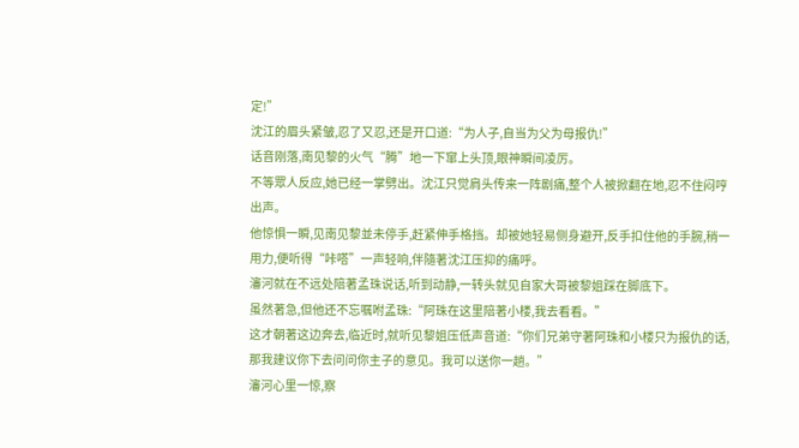定!”
沈江的眉头紧皱,忍了又忍,还是开口道:“为人子,自当为父为母报仇!”
话音刚落,南见黎的火气“腾”地一下窜上头顶,眼神瞬间凌厉。
不等眾人反应,她已经一掌劈出。沈江只觉肩头传来一阵剧痛,整个人被掀翻在地,忍不住闷哼出声。
他惊惧一瞬,见南见黎並未停手,赶紧伸手格挡。却被她轻易侧身避开,反手扣住他的手腕,稍一用力,便听得“咔嗒”一声轻响,伴隨著沈江压抑的痛呼。
瀋河就在不远处陪著孟珠说话,听到动静,一转头就见自家大哥被黎姐踩在脚底下。
虽然著急,但他还不忘嘱咐孟珠:“阿珠在这里陪著小楼,我去看看。”
这才朝著这边奔去,临近时,就听见黎姐压低声音道:“你们兄弟守著阿珠和小楼只为报仇的话,那我建议你下去问问你主子的意见。我可以送你一趟。”
瀋河心里一惊,察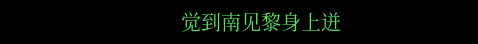觉到南见黎身上迸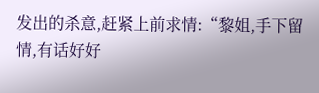发出的杀意,赶紧上前求情:“黎姐,手下留情,有话好好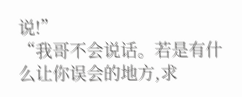说!”
“我哥不会说话。若是有什么让你误会的地方,求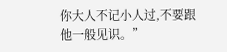你大人不记小人过,不要跟他一般见识。”